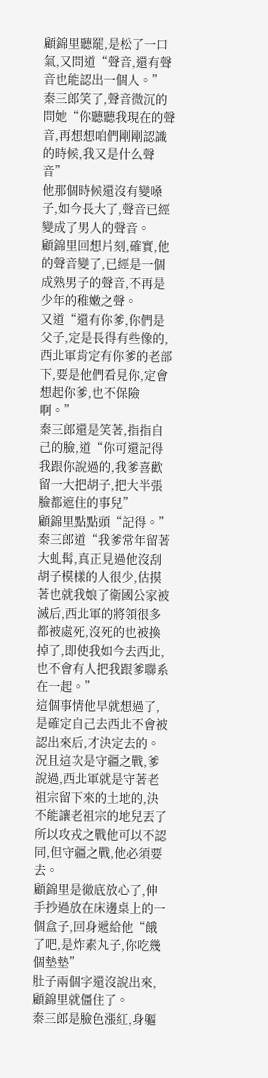顧錦里聽罷,是松了一口氣,又問道“聲音,還有聲音也能認出一個人。”
秦三郎笑了,聲音微沉的問她“你聽聽我現在的聲音,再想想咱們剛剛認識的時候,我又是什么聲音”
他那個時候還沒有變嗓子,如今長大了,聲音已經變成了男人的聲音。
顧錦里回想片刻,確實,他的聲音變了,已經是一個成熟男子的聲音,不再是少年的稚嫩之聲。
又道“還有你爹,你們是父子,定是長得有些像的,西北軍肯定有你爹的老部下,要是他們看見你,定會想起你爹,也不保險啊。”
秦三郎還是笑著,指指自己的臉,道“你可還記得我跟你說過的,我爹喜歡留一大把胡子,把大半張臉都遮住的事兒”
顧錦里點點頭“記得。”
秦三郎道“我爹常年留著大虬髯,真正見過他沒刮胡子模樣的人很少,估摸著也就我娘了衛國公家被滅后,西北軍的將領很多都被處死,沒死的也被換掉了,即使我如今去西北,也不會有人把我跟爹聯系在一起。”
這個事情他早就想過了,是確定自己去西北不會被認出來后,才決定去的。
況且這次是守疆之戰,爹說過,西北軍就是守著老祖宗留下來的土地的,決不能讓老祖宗的地兒丟了
所以攻戎之戰他可以不認同,但守疆之戰,他必須要去。
顧錦里是徹底放心了,伸手抄過放在床邊桌上的一個盒子,回身遞給他“餓了吧,是炸素丸子,你吃幾個墊墊”
肚子兩個字還沒說出來,顧錦里就僵住了。
秦三郎是臉色漲紅,身軀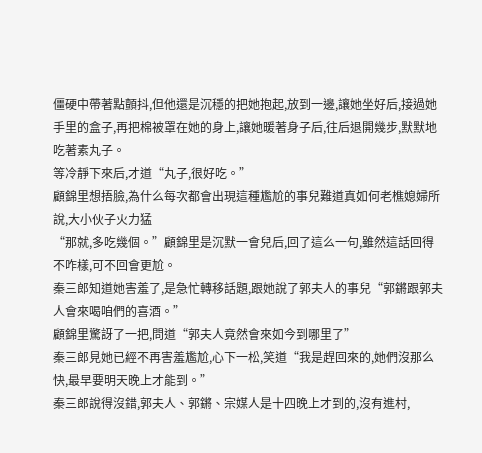僵硬中帶著點顫抖,但他還是沉穩的把她抱起,放到一邊,讓她坐好后,接過她手里的盒子,再把棉被罩在她的身上,讓她暖著身子后,往后退開幾步,默默地吃著素丸子。
等冷靜下來后,才道“丸子,很好吃。”
顧錦里想捂臉,為什么每次都會出現這種尷尬的事兒難道真如何老樵媳婦所說,大小伙子火力猛
“那就,多吃幾個。”顧錦里是沉默一會兒后,回了這么一句,雖然這話回得不咋樣,可不回會更尬。
秦三郎知道她害羞了,是急忙轉移話題,跟她說了郭夫人的事兒“郭鏘跟郭夫人會來喝咱們的喜酒。”
顧錦里驚訝了一把,問道“郭夫人竟然會來如今到哪里了”
秦三郎見她已經不再害羞尷尬,心下一松,笑道“我是趕回來的,她們沒那么快,最早要明天晚上才能到。”
秦三郎說得沒錯,郭夫人、郭鏘、宗媒人是十四晚上才到的,沒有進村,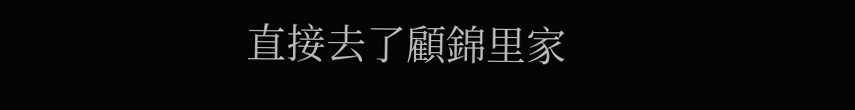直接去了顧錦里家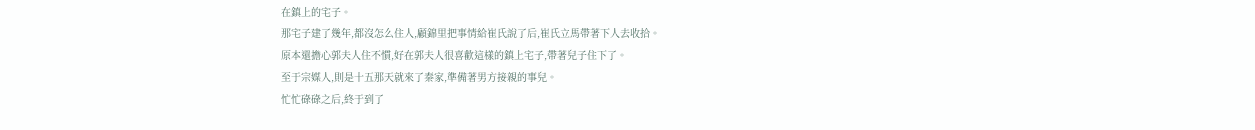在鎮上的宅子。
那宅子建了幾年,都沒怎么住人,顧錦里把事情給崔氏說了后,崔氏立馬帶著下人去收拾。
原本還擔心郭夫人住不慣,好在郭夫人很喜歡這樣的鎮上宅子,帶著兒子住下了。
至于宗媒人,則是十五那天就來了秦家,準備著男方接親的事兒。
忙忙碌碌之后,終于到了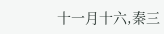十一月十六,秦三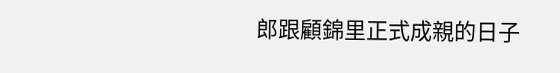郎跟顧錦里正式成親的日子